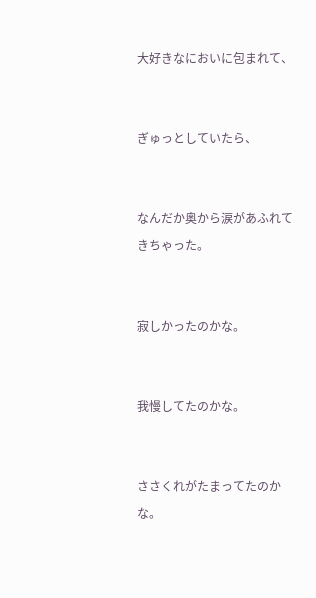大好きなにおいに包まれて、


ぎゅっとしていたら、


なんだか奥から涙があふれてきちゃった。


寂しかったのかな。


我慢してたのかな。


ささくれがたまってたのかな。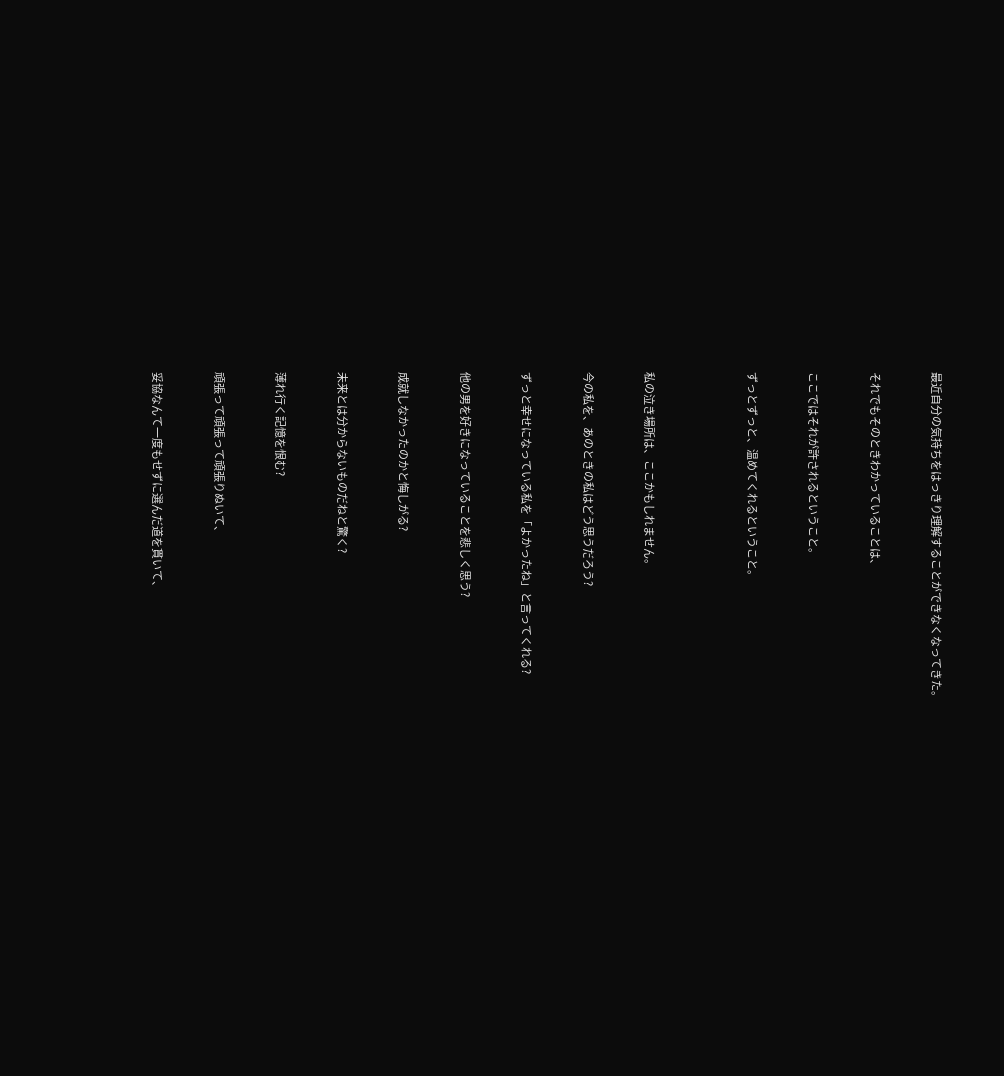最近自分の気持ちをはっきり理解することができなくなってきた。


それでもそのときわかっていることは、


ここではそれが許されるということ。


ずっとずっと、温めてくれるということ。




私の泣き場所は、ここかもしれません。


今の私を、あのときの私はどう思うだろう?


ずっと幸せになっている私を「よかったね」と言ってくれる?


他の男を好きになっていることを悲しく思う?


成就しなかったのかと悔しがる?


未来とは分からないものだねと驚く?


薄れ行く記憶を恨む?


頑張って頑張って頑張りぬいて、


妥協なんて一度もせずに選んだ道を貫いて、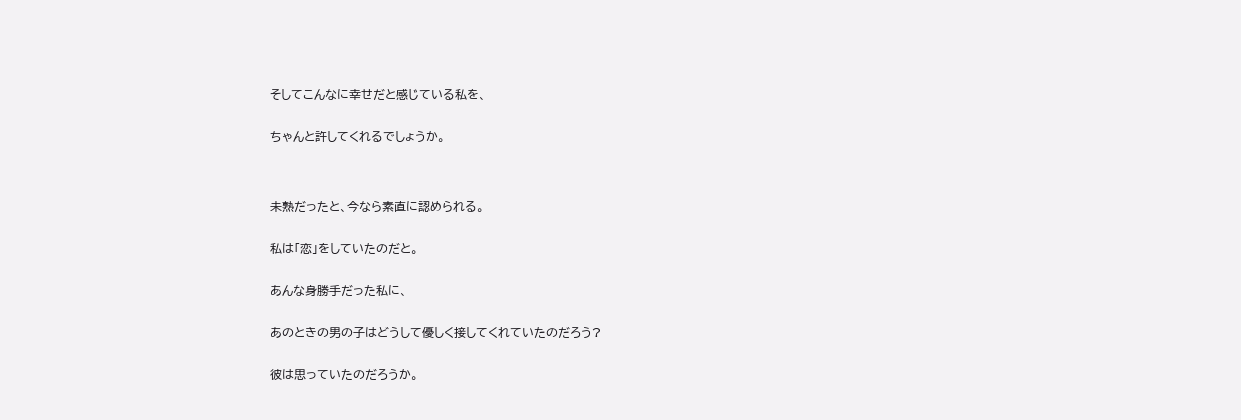そしてこんなに幸せだと感じている私を、


ちゃんと許してくれるでしょうか。




未熟だったと、今なら素直に認められる。


私は「恋」をしていたのだと。


あんな身勝手だった私に、


あのときの男の子はどうして優しく接してくれていたのだろう?


彼は思っていたのだろうか。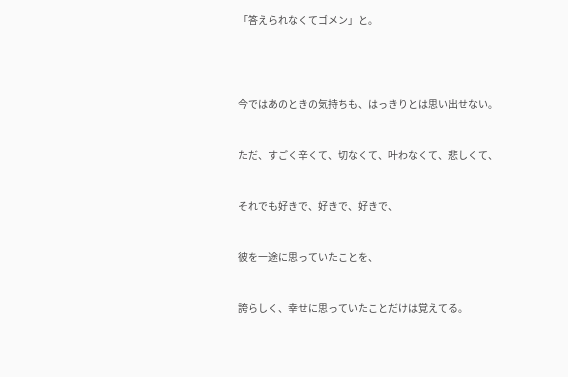「答えられなくてゴメン」と。




今ではあのときの気持ちも、はっきりとは思い出せない。


ただ、すごく辛くて、切なくて、叶わなくて、悲しくて、


それでも好きで、好きで、好きで、


彼を一途に思っていたことを、


誇らしく、幸せに思っていたことだけは覚えてる。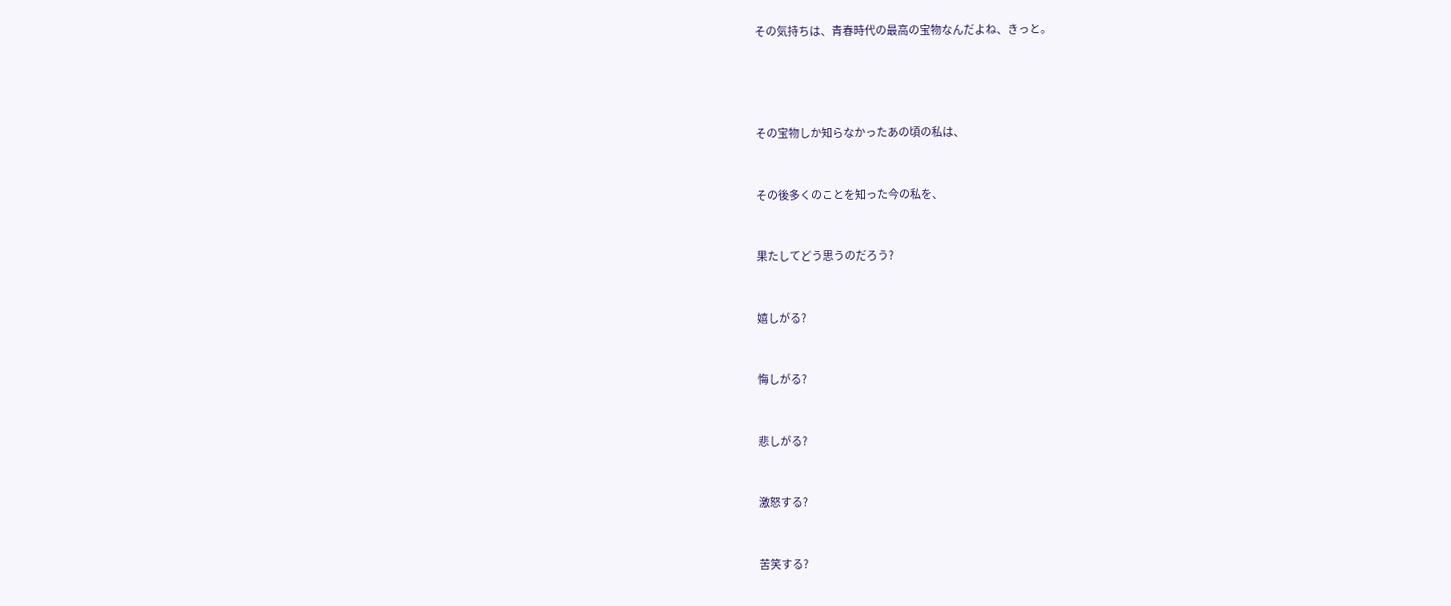その気持ちは、青春時代の最高の宝物なんだよね、きっと。




その宝物しか知らなかったあの頃の私は、


その後多くのことを知った今の私を、


果たしてどう思うのだろう?


嬉しがる?


悔しがる?


悲しがる?


激怒する?


苦笑する?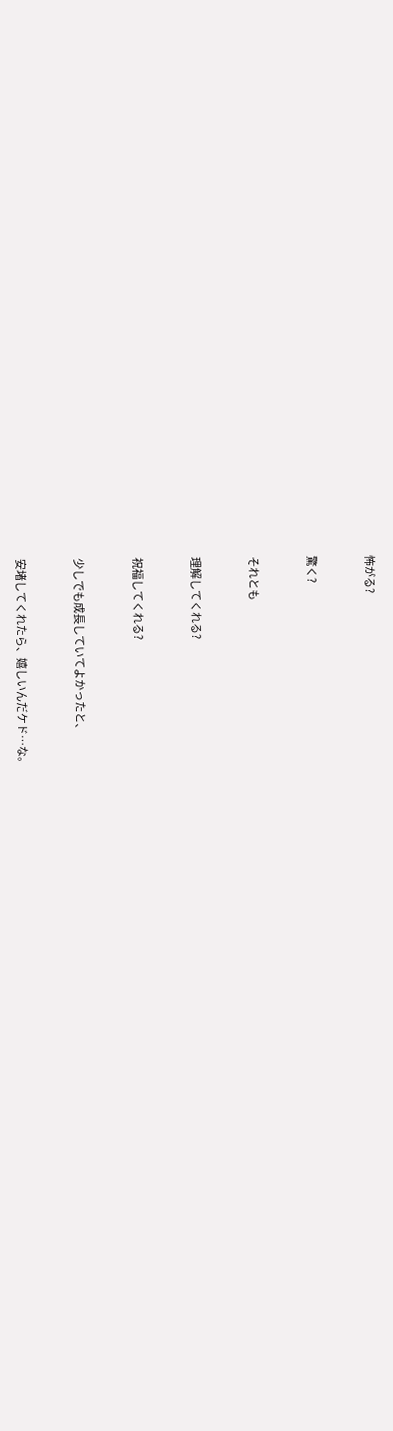怖がる?


驚く?


それとも


理解してくれる?


祝福してくれる?


少しでも成長していてよかったと、


安堵してくれたら、嬉しいんだケド…な。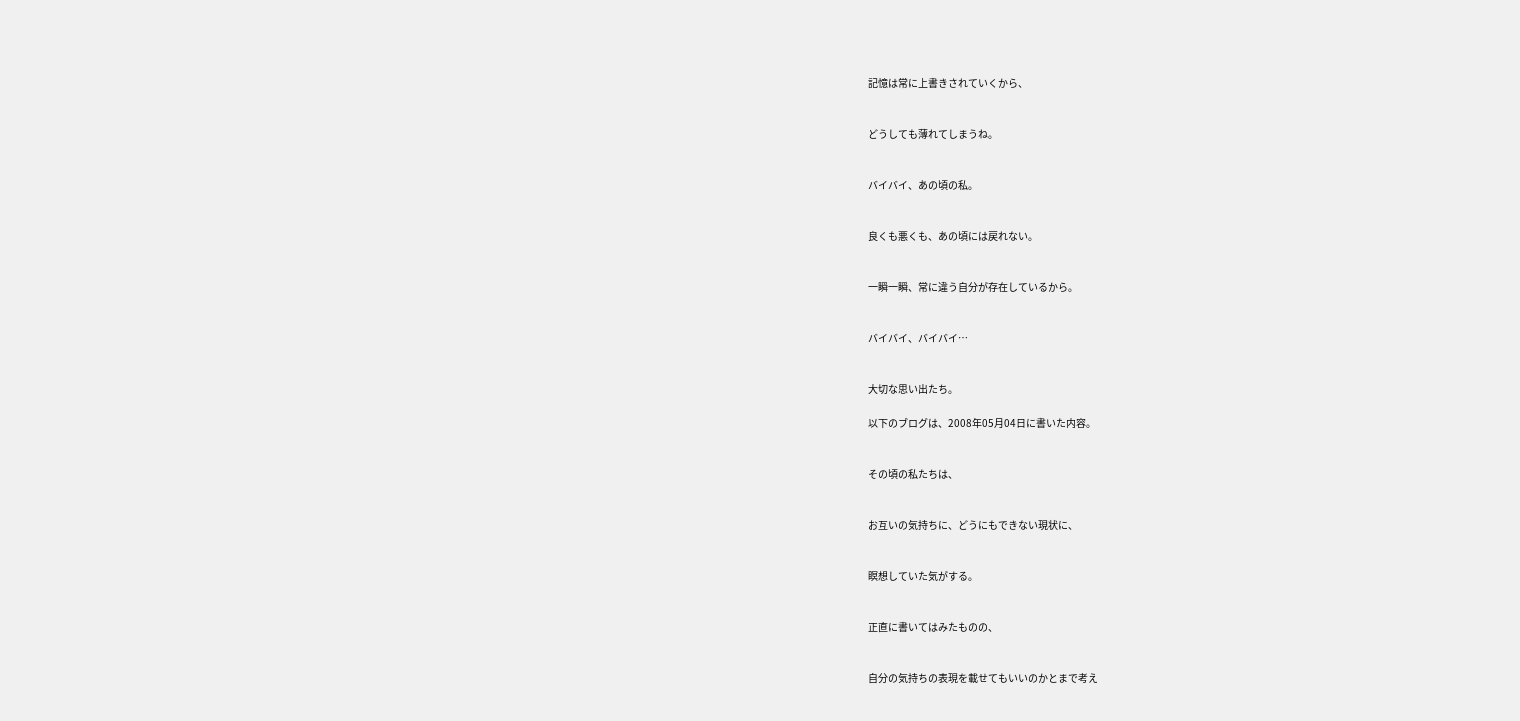記憶は常に上書きされていくから、


どうしても薄れてしまうね。


バイバイ、あの頃の私。


良くも悪くも、あの頃には戻れない。


一瞬一瞬、常に違う自分が存在しているから。


バイバイ、バイバイ…


大切な思い出たち。

以下のブログは、2008年05月04日に書いた内容。


その頃の私たちは、


お互いの気持ちに、どうにもできない現状に、


瞑想していた気がする。


正直に書いてはみたものの、


自分の気持ちの表現を載せてもいいのかとまで考え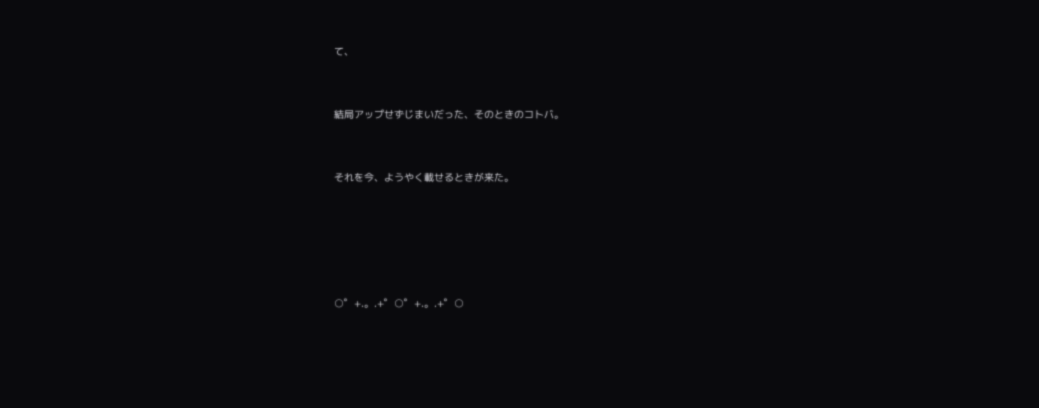て、


結局アップせずじまいだった、そのときのコトバ。


それを今、ようやく載せるときが来た。





○゜+.。.+゜○゜+.。.+゜○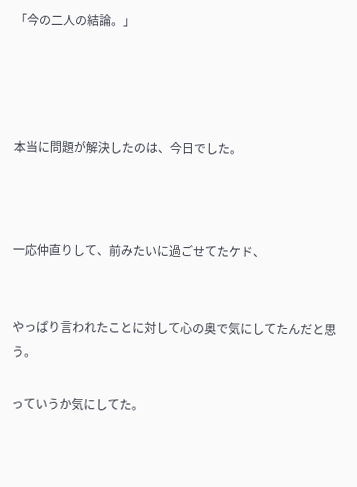「今の二人の結論。」




本当に問題が解決したのは、今日でした。



一応仲直りして、前みたいに過ごせてたケド、


やっぱり言われたことに対して心の奥で気にしてたんだと思う。

っていうか気にしてた。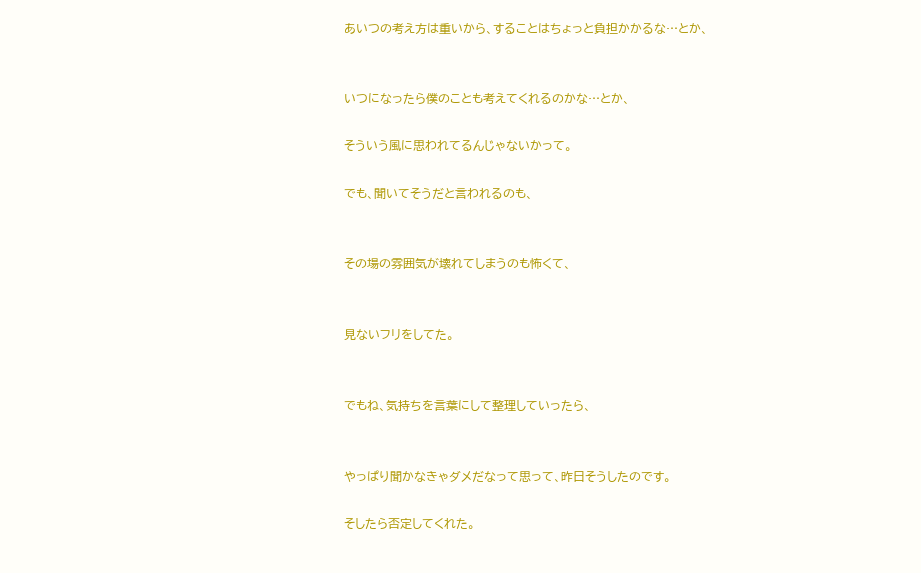あいつの考え方は重いから、することはちょっと負担かかるな…とか、


いつになったら僕のことも考えてくれるのかな…とか、

そういう風に思われてるんじゃないかって。

でも、聞いてそうだと言われるのも、


その場の雰囲気が壊れてしまうのも怖くて、


見ないフリをしてた。


でもね、気持ちを言葉にして整理していったら、


やっぱり聞かなきゃダメだなって思って、昨日そうしたのです。

そしたら否定してくれた。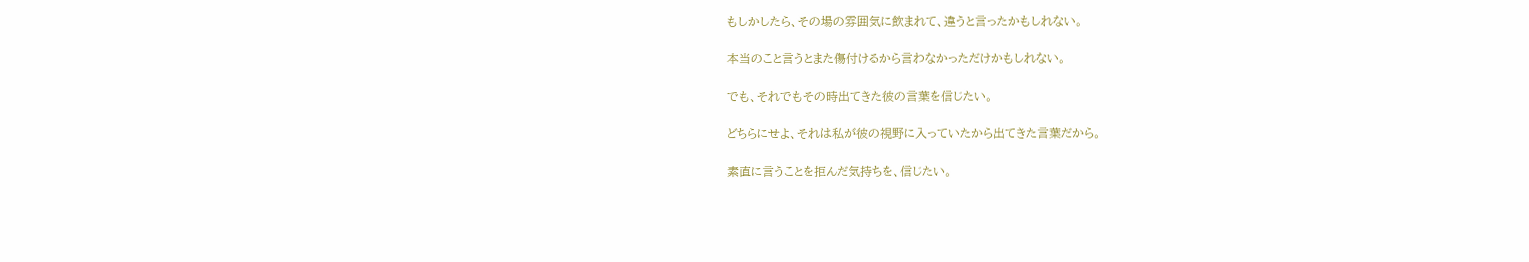もしかしたら、その場の雰囲気に飲まれて、違うと言ったかもしれない。

本当のこと言うとまた傷付けるから言わなかっただけかもしれない。

でも、それでもその時出てきた彼の言葉を信じたい。

どちらにせよ、それは私が彼の視野に入っていたから出てきた言葉だから。

素直に言うことを拒んだ気持ちを、信じたい。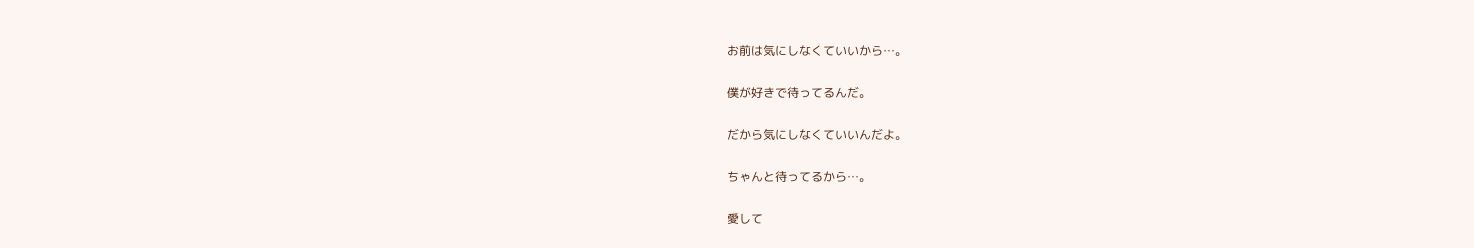お前は気にしなくていいから…。

僕が好きで待ってるんだ。

だから気にしなくていいんだよ。

ちゃんと待ってるから…。

愛して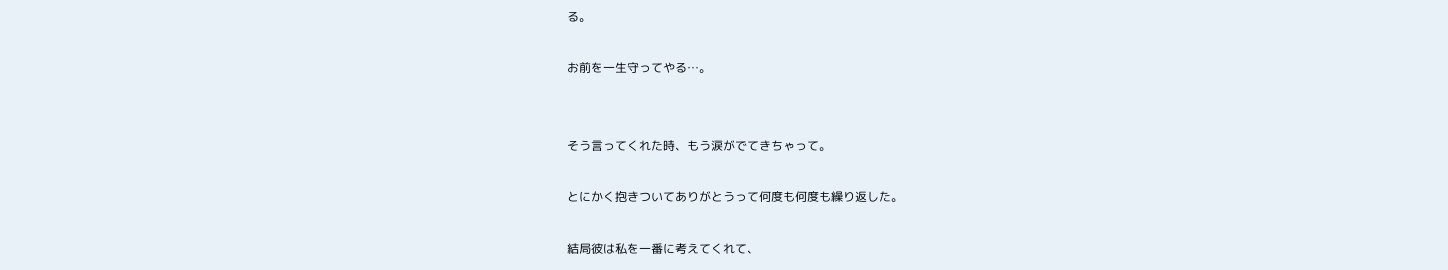る。

お前を一生守ってやる…。


そう言ってくれた時、もう涙がでてきちゃって。

とにかく抱きついてありがとうって何度も何度も繰り返した。

結局彼は私を一番に考えてくれて、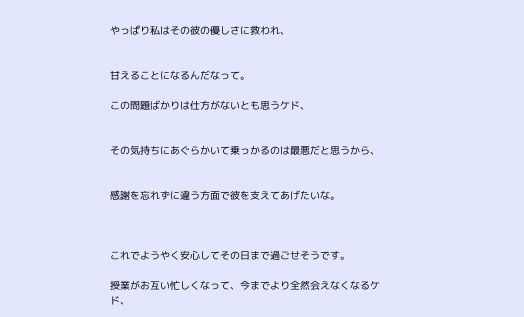やっぱり私はその彼の優しさに救われ、


甘えることになるんだなって。

この問題ばかりは仕方がないとも思うケド、


その気持ちにあぐらかいて乗っかるのは最悪だと思うから、


感謝を忘れずに違う方面で彼を支えてあげたいな。



これでようやく安心してその日まで過ごせそうです。

授業がお互い忙しくなって、今までより全然会えなくなるケド、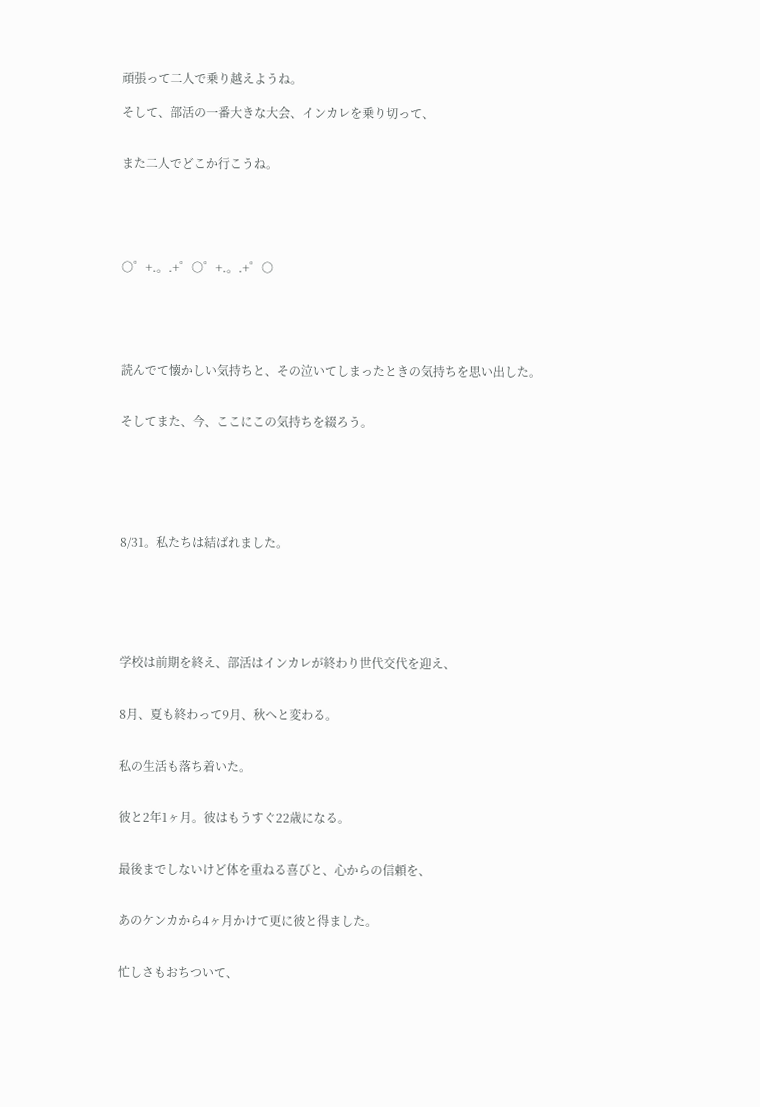頑張って二人で乗り越えようね。

そして、部活の一番大きな大会、インカレを乗り切って、


また二人でどこか行こうね。





○゜+.。.+゜○゜+.。.+゜○





読んでて懐かしい気持ちと、その泣いてしまったときの気持ちを思い出した。


そしてまた、今、ここにこの気持ちを綴ろう。






8/31。私たちは結ばれました。






学校は前期を終え、部活はインカレが終わり世代交代を迎え、


8月、夏も終わって9月、秋へと変わる。


私の生活も落ち着いた。


彼と2年1ヶ月。彼はもうすぐ22歳になる。


最後までしないけど体を重ねる喜びと、心からの信頼を、


あのケンカから4ヶ月かけて更に彼と得ました。


忙しさもおちついて、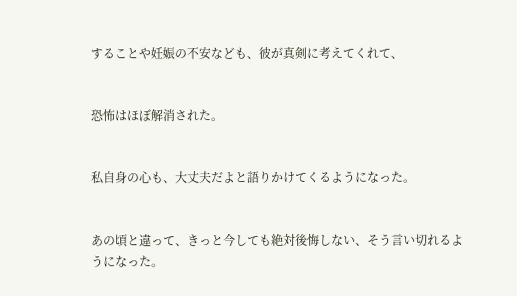することや妊娠の不安なども、彼が真剣に考えてくれて、


恐怖はほぼ解消された。


私自身の心も、大丈夫だよと語りかけてくるようになった。


あの頃と違って、きっと今しても絶対後悔しない、そう言い切れるようになった。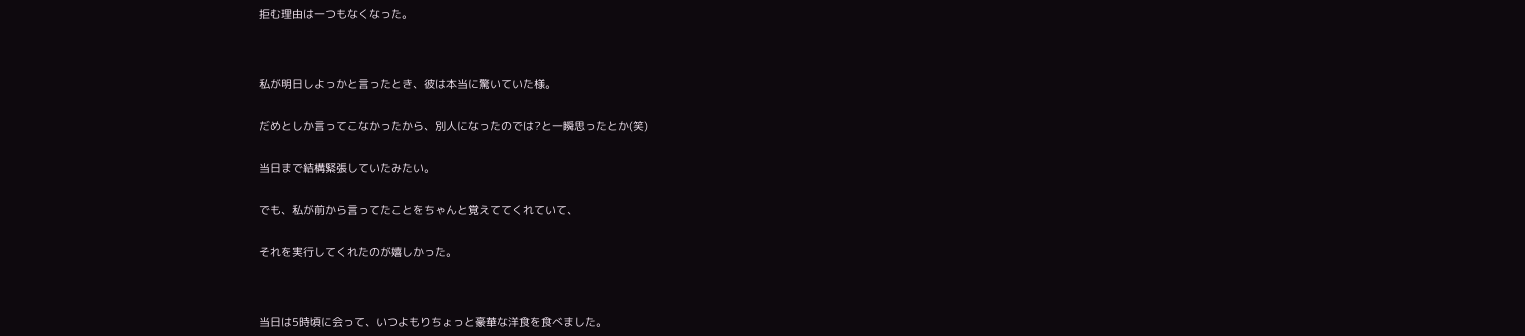拒む理由は一つもなくなった。




私が明日しよっかと言ったとき、彼は本当に驚いていた様。


だめとしか言ってこなかったから、別人になったのでは?と一瞬思ったとか(笑)


当日まで結構緊張していたみたい。


でも、私が前から言ってたことをちゃんと覚えててくれていて、


それを実行してくれたのが嬉しかった。




当日は5時頃に会って、いつよもりちょっと豪華な洋食を食べました。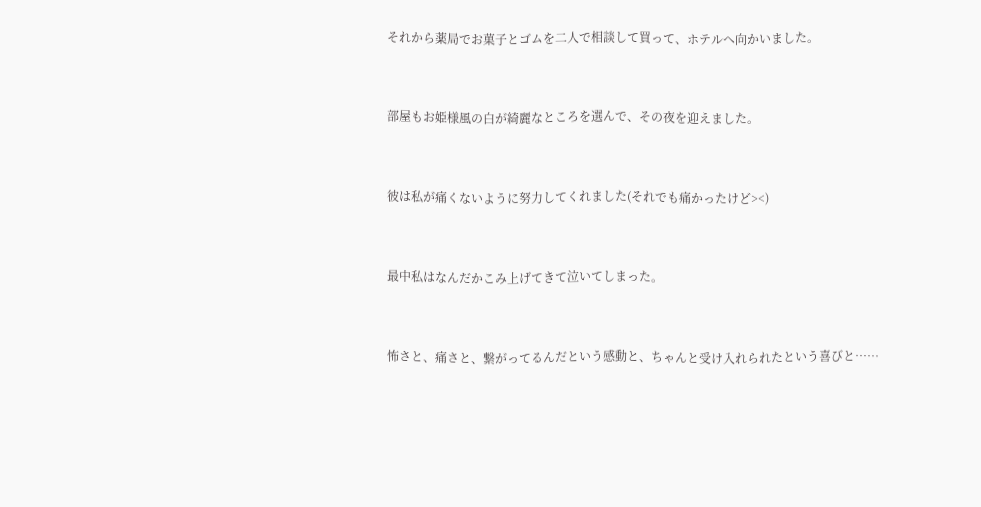それから薬局でお菓子とゴムを二人で相談して買って、ホテルへ向かいました。


部屋もお姫様風の白が綺麗なところを選んで、その夜を迎えました。


彼は私が痛くないように努力してくれました(それでも痛かったけど><)


最中私はなんだかこみ上げてきて泣いてしまった。


怖さと、痛さと、繋がってるんだという感動と、ちゃんと受け入れられたという喜びと……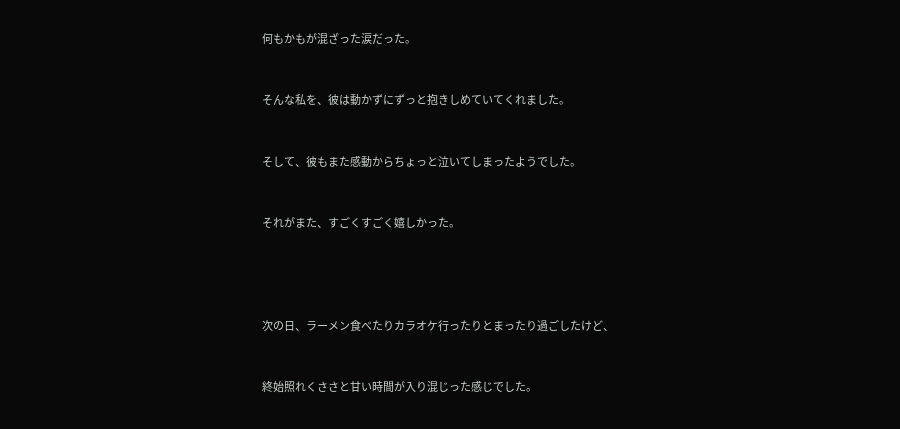何もかもが混ざった涙だった。


そんな私を、彼は動かずにずっと抱きしめていてくれました。


そして、彼もまた感動からちょっと泣いてしまったようでした。


それがまた、すごくすごく嬉しかった。




次の日、ラーメン食べたりカラオケ行ったりとまったり過ごしたけど、


終始照れくささと甘い時間が入り混じった感じでした。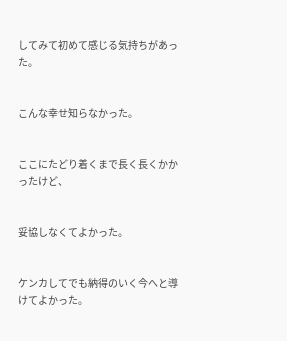してみて初めて感じる気持ちがあった。


こんな幸せ知らなかった。


ここにたどり着くまで長く長くかかったけど、


妥協しなくてよかった。


ケンカしてでも納得のいく今へと導けてよかった。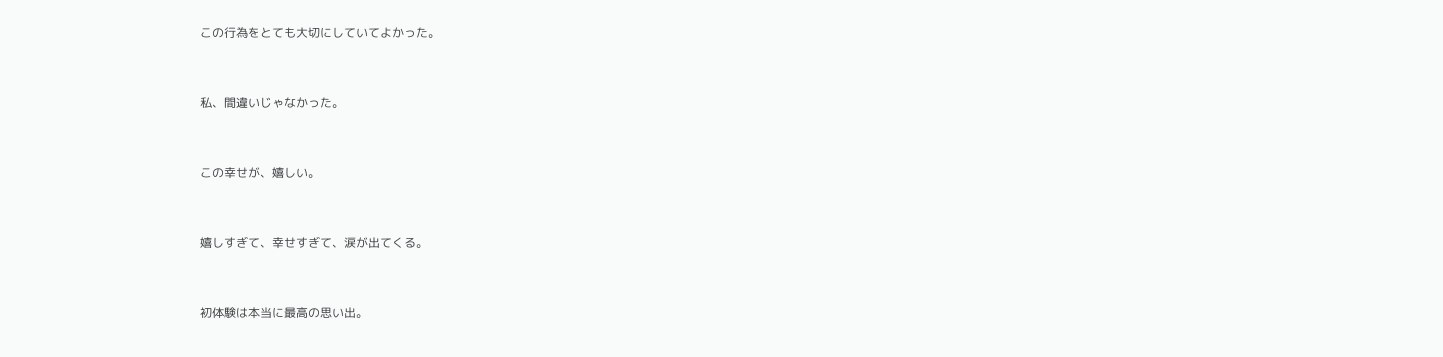この行為をとても大切にしていてよかった。


私、間違いじゃなかった。


この幸せが、嬉しい。


嬉しすぎて、幸せすぎて、涙が出てくる。


初体験は本当に最高の思い出。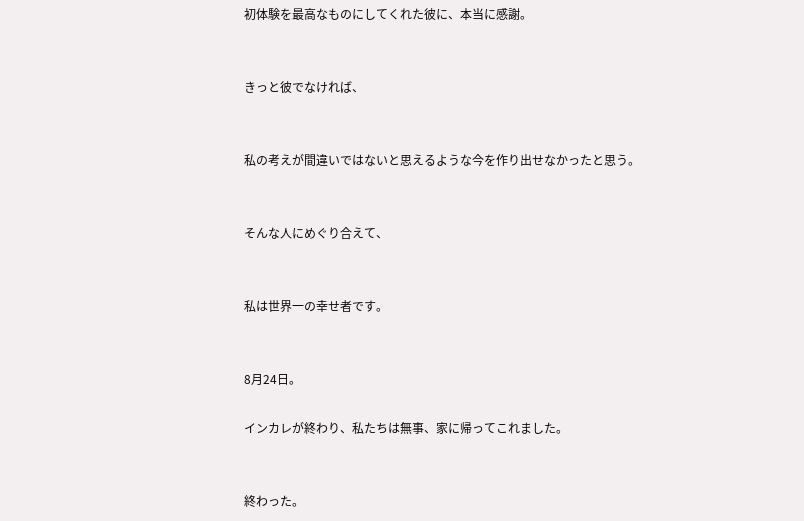初体験を最高なものにしてくれた彼に、本当に感謝。


きっと彼でなければ、


私の考えが間違いではないと思えるような今を作り出せなかったと思う。


そんな人にめぐり合えて、


私は世界一の幸せ者です。


8月24日。

インカレが終わり、私たちは無事、家に帰ってこれました。


終わった。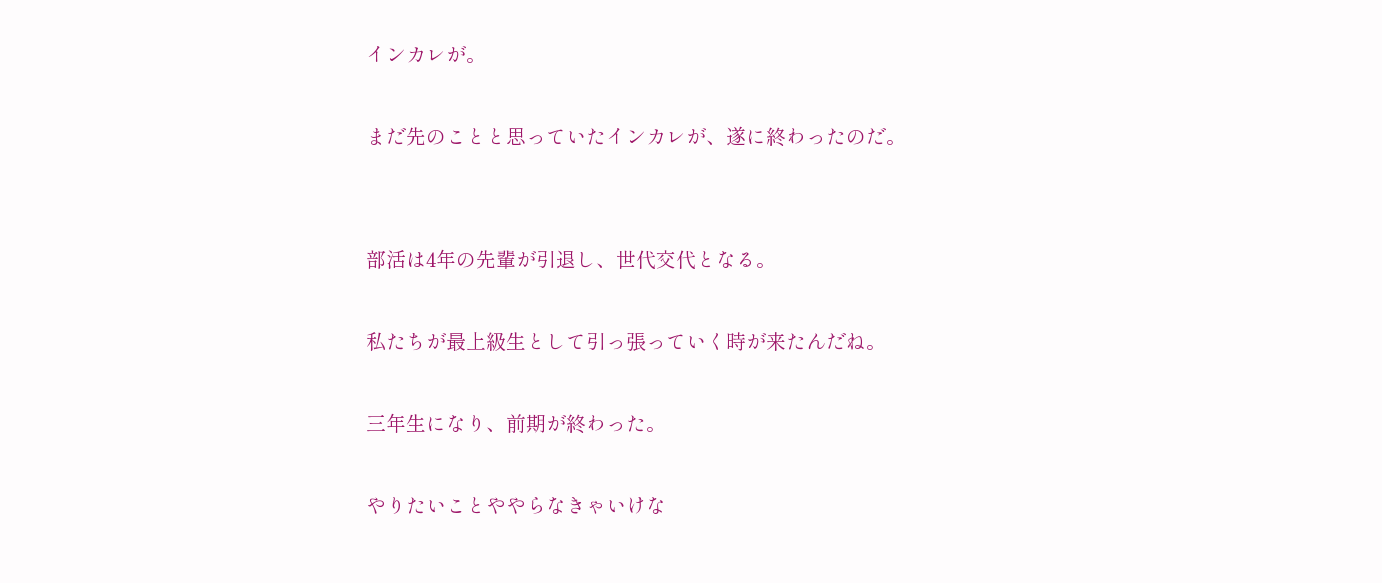インカレが。

まだ先のことと思っていたインカレが、遂に終わったのだ。


部活は4年の先輩が引退し、世代交代となる。

私たちが最上級生として引っ張っていく時が来たんだね。

三年生になり、前期が終わった。

やりたいことややらなきゃいけな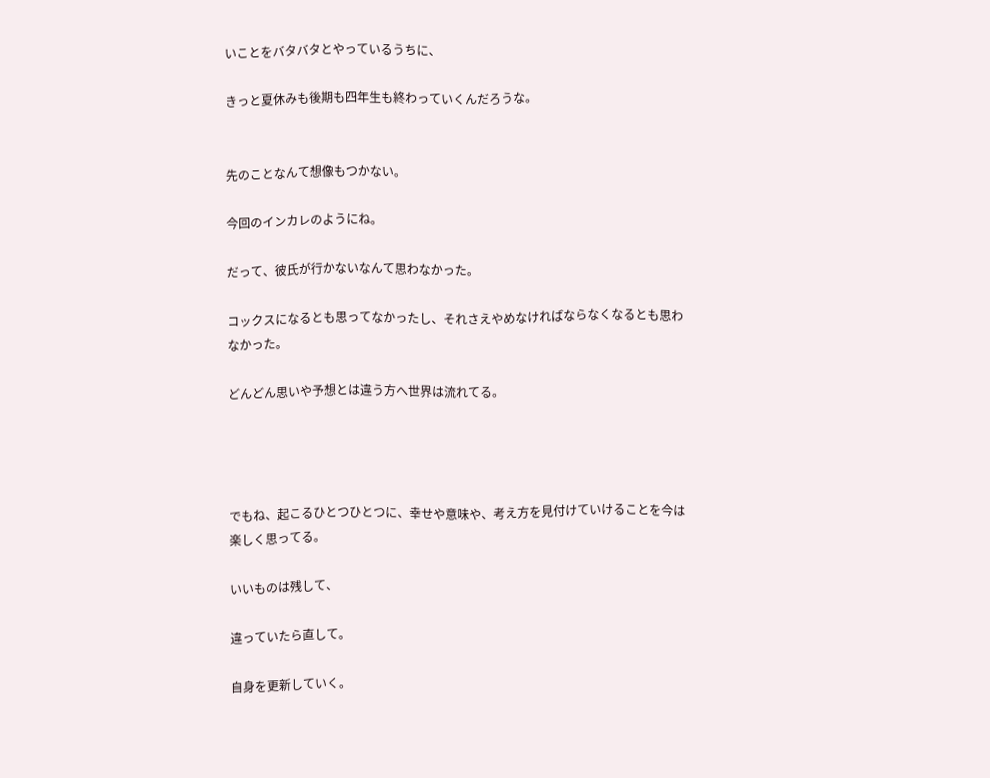いことをバタバタとやっているうちに、

きっと夏休みも後期も四年生も終わっていくんだろうな。


先のことなんて想像もつかない。

今回のインカレのようにね。

だって、彼氏が行かないなんて思わなかった。

コックスになるとも思ってなかったし、それさえやめなければならなくなるとも思わなかった。

どんどん思いや予想とは違う方へ世界は流れてる。




でもね、起こるひとつひとつに、幸せや意味や、考え方を見付けていけることを今は楽しく思ってる。

いいものは残して、

違っていたら直して。

自身を更新していく。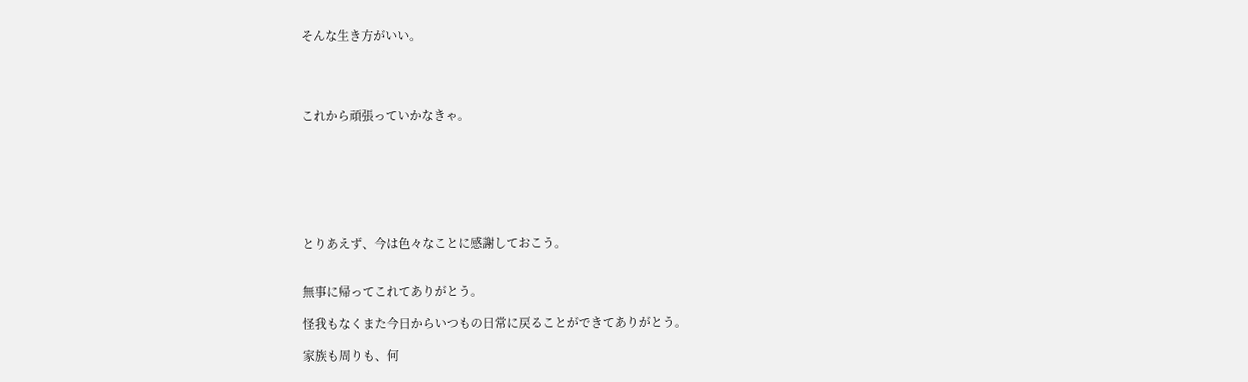そんな生き方がいい。




これから頑張っていかなきゃ。







とりあえず、今は色々なことに感謝しておこう。


無事に帰ってこれてありがとう。

怪我もなくまた今日からいつもの日常に戻ることができてありがとう。

家族も周りも、何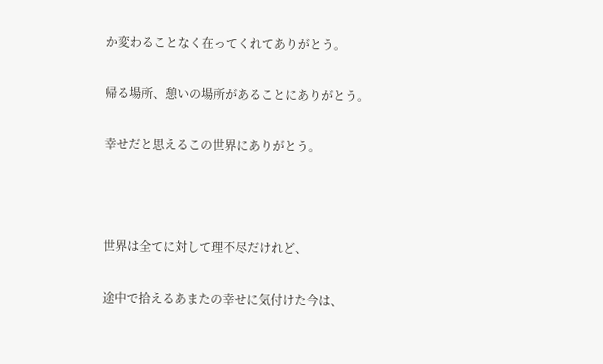か変わることなく在ってくれてありがとう。

帰る場所、憩いの場所があることにありがとう。

幸せだと思えるこの世界にありがとう。



世界は全てに対して理不尽だけれど、

途中で拾えるあまたの幸せに気付けた今は、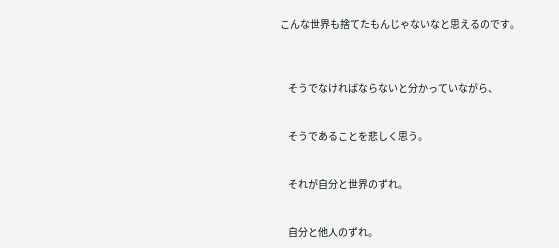こんな世界も捨てたもんじゃないなと思えるのです。



    そうでなければならないと分かっていながら、


    そうであることを悲しく思う。


    それが自分と世界のずれ。


    自分と他人のずれ。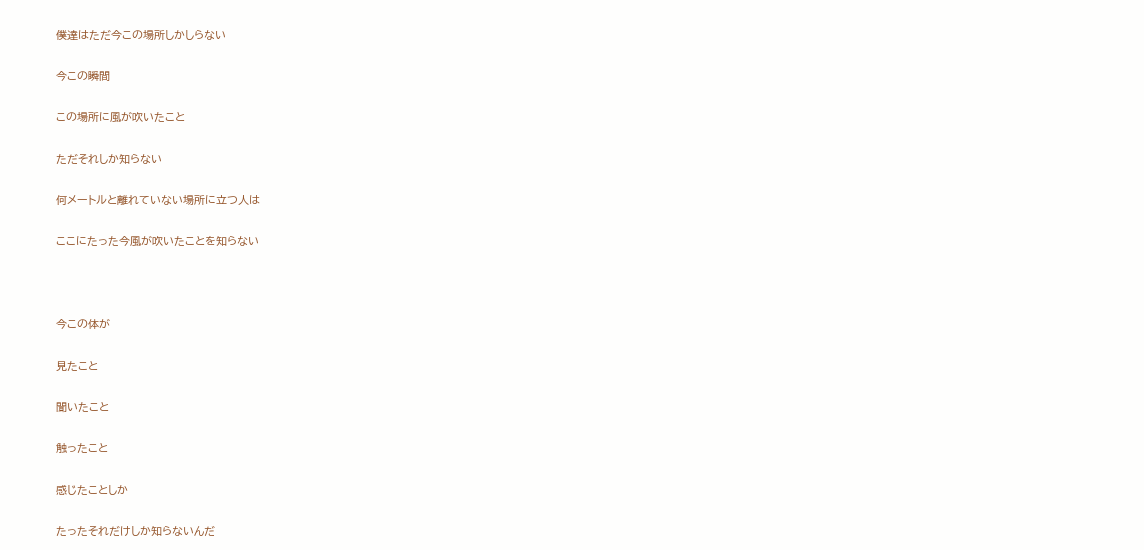僕達はただ今この場所しかしらない

今この瞬間

この場所に風が吹いたこと

ただそれしか知らない

何メートルと離れていない場所に立つ人は

ここにたった今風が吹いたことを知らない



今この体が

見たこと

聞いたこと

触ったこと

感じたことしか

たったそれだけしか知らないんだ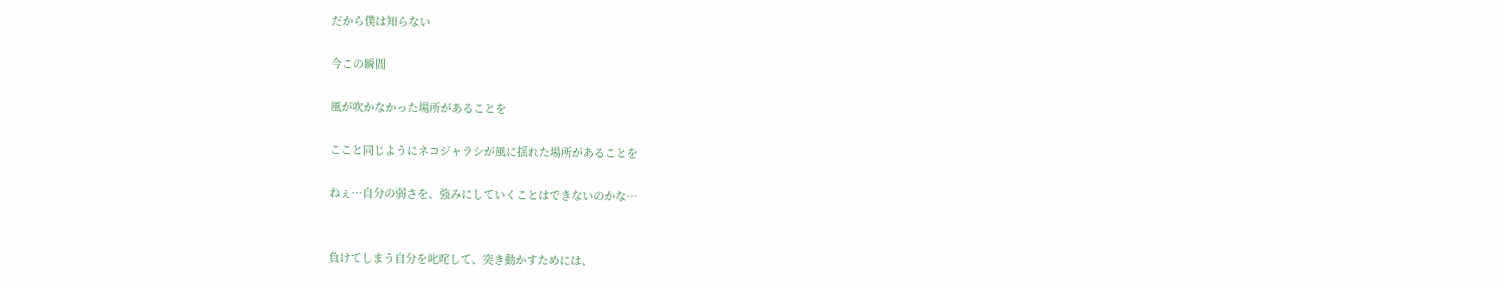だから僕は知らない

今この瞬間

風が吹かなかった場所があることを

ここと同じようにネコジャラシが風に揺れた場所があることを

ねぇ…自分の弱さを、強みにしていくことはできないのかな…


負けてしまう自分を叱咤して、突き動かすためには、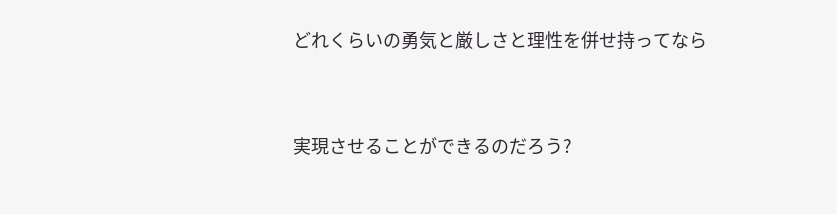どれくらいの勇気と厳しさと理性を併せ持ってなら


実現させることができるのだろう?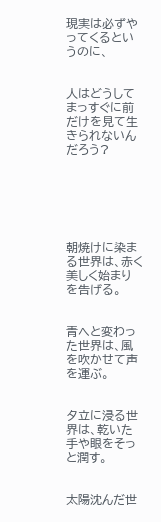現実は必ずやってくるというのに、


人はどうしてまっすぐに前だけを見て生きられないんだろう?






朝焼けに染まる世界は、赤く美しく始まりを告げる。


青へと変わった世界は、風を吹かせて声を運ぶ。


夕立に浸る世界は、乾いた手や眼をそっと潤す。


太陽沈んだ世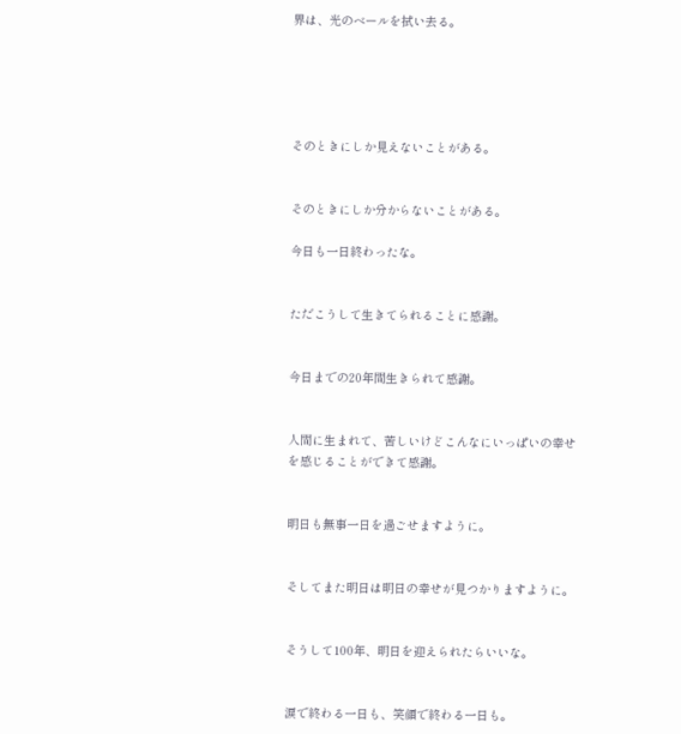界は、光のベールを拭い去る。





そのときにしか見えないことがある。


そのときにしか分からないことがある。

今日も一日終わったな。


ただこうして生きてられることに感謝。


今日までの20年間生きられて感謝。


人間に生まれて、苦しいけどこんなにいっぱいの幸せを感じることができて感謝。


明日も無事一日を過ごせますように。


そしてまた明日は明日の幸せが見つかりますように。


そうして100年、明日を迎えられたらいいな。


涙で終わる一日も、笑顔で終わる一日も。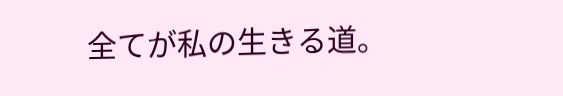全てが私の生きる道。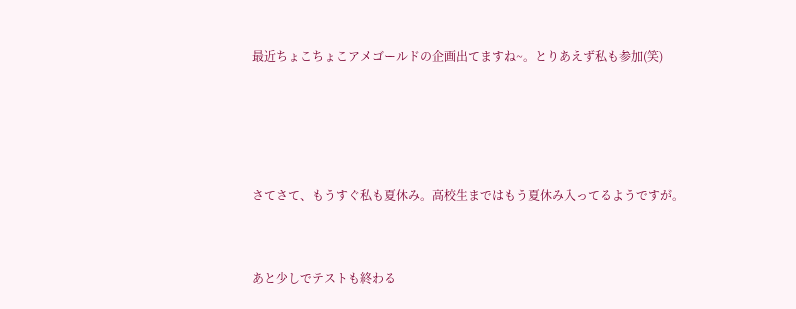最近ちょこちょこアメゴールドの企画出てますね~。とりあえず私も参加(笑)




さてさて、もうすぐ私も夏休み。高校生まではもう夏休み入ってるようですが。


あと少しでテストも終わる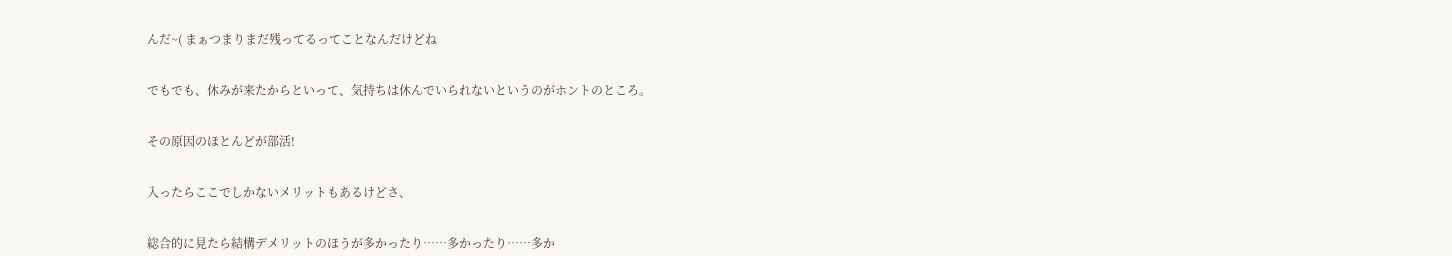んだ~( まぁつまりまだ残ってるってことなんだけどね


でもでも、休みが来たからといって、気持ちは休んでいられないというのがホントのところ。


その原因のほとんどが部活!


入ったらここでしかないメリットもあるけどさ、


総合的に見たら結構デメリットのほうが多かったり……多かったり……多か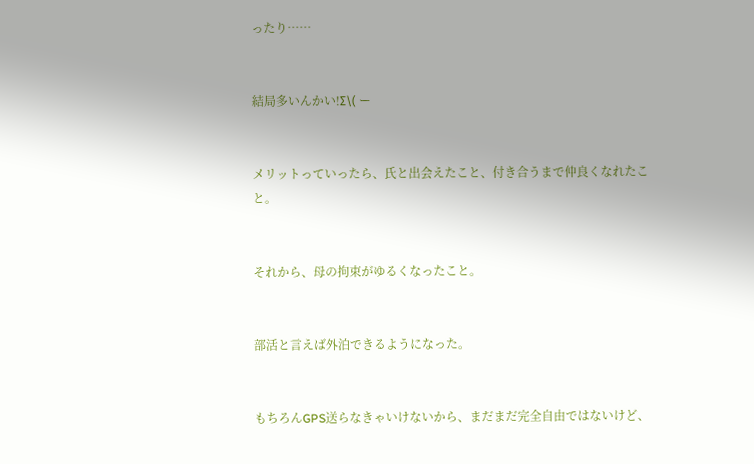ったり……


結局多いんかい!Σ\( ー


メリットっていったら、氏と出会えたこと、付き合うまで仲良くなれたこと。


それから、母の拘束がゆるくなったこと。


部活と言えば外泊できるようになった。


もちろんGPS送らなきゃいけないから、まだまだ完全自由ではないけど、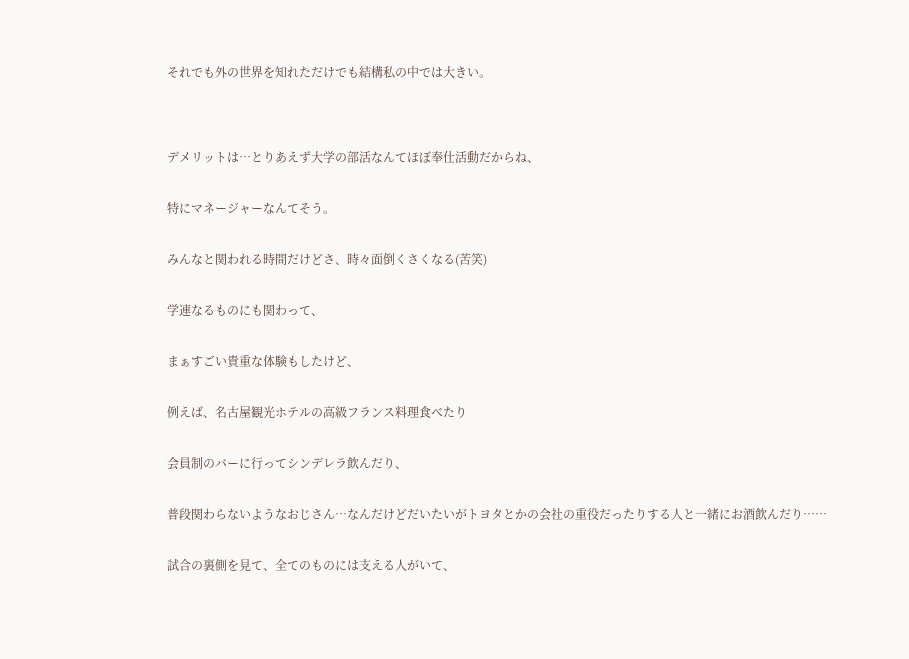それでも外の世界を知れただけでも結構私の中では大きい。




デメリットは…とりあえず大学の部活なんてほぼ奉仕活動だからね、


特にマネージャーなんてそう。


みんなと関われる時間だけどさ、時々面倒くさくなる(苦笑)


学連なるものにも関わって、


まぁすごい貴重な体験もしたけど、


例えば、名古屋観光ホテルの高級フランス料理食べたり


会員制のバーに行ってシンデレラ飲んだり、


普段関わらないようなおじさん…なんだけどだいたいがトヨタとかの会社の重役だったりする人と一緒にお酒飲んだり……


試合の裏側を見て、全てのものには支える人がいて、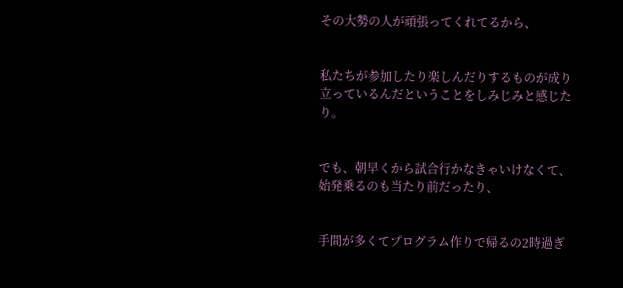その大勢の人が頑張ってくれてるから、


私たちが参加したり楽しんだりするものが成り立っているんだということをしみじみと感じたり。


でも、朝早くから試合行かなきゃいけなくて、始発乗るのも当たり前だったり、


手間が多くてプログラム作りで帰るの2時過ぎ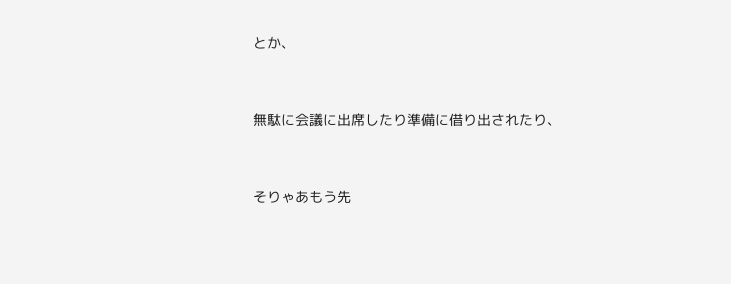とか、


無駄に会議に出席したり準備に借り出されたり、


そりゃあもう先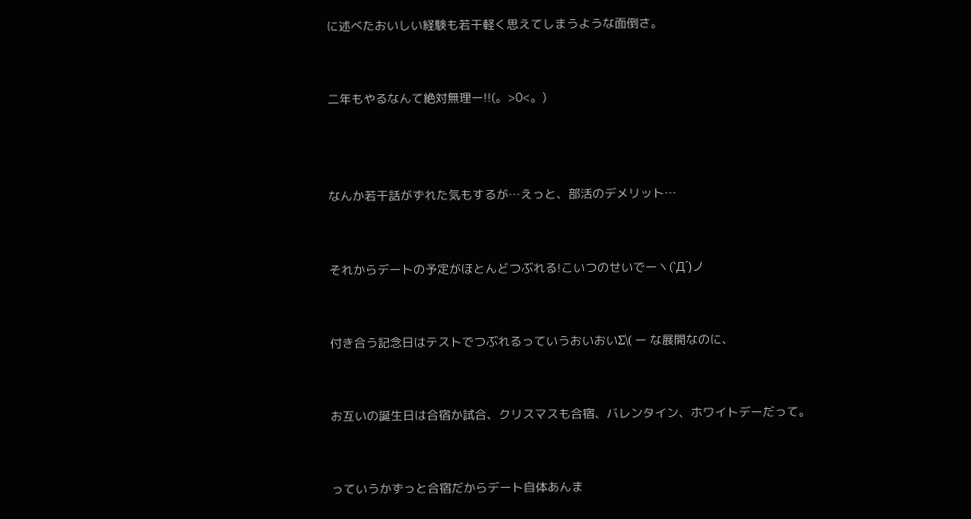に述べたおいしい経験も若干軽く思えてしまうような面倒さ。


二年もやるなんて絶対無理ー!!(。>0<。)



なんか若干話がずれた気もするが…えっと、部活のデメリット…


それからデートの予定がほとんどつぶれる!こいつのせいでーヽ(`Д´)ノ


付き合う記念日はテストでつぶれるっていうおいおいΣ\( ー な展開なのに、


お互いの誕生日は合宿か試合、クリスマスも合宿、バレンタイン、ホワイトデーだって。


っていうかずっと合宿だからデート自体あんま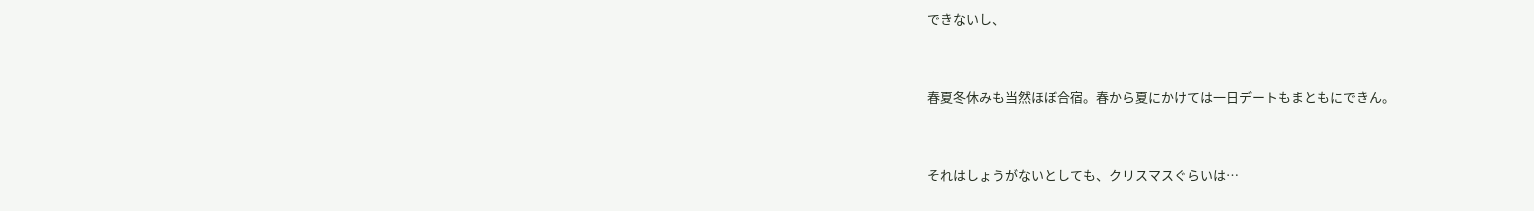できないし、


春夏冬休みも当然ほぼ合宿。春から夏にかけては一日デートもまともにできん。


それはしょうがないとしても、クリスマスぐらいは…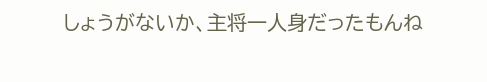しょうがないか、主将一人身だったもんね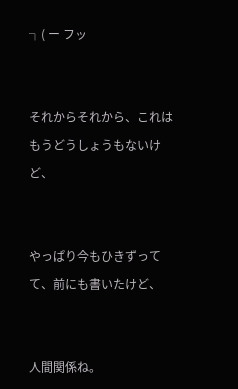┐( ー フッ


それからそれから、これはもうどうしょうもないけど、


やっぱり今もひきずってて、前にも書いたけど、


人間関係ね。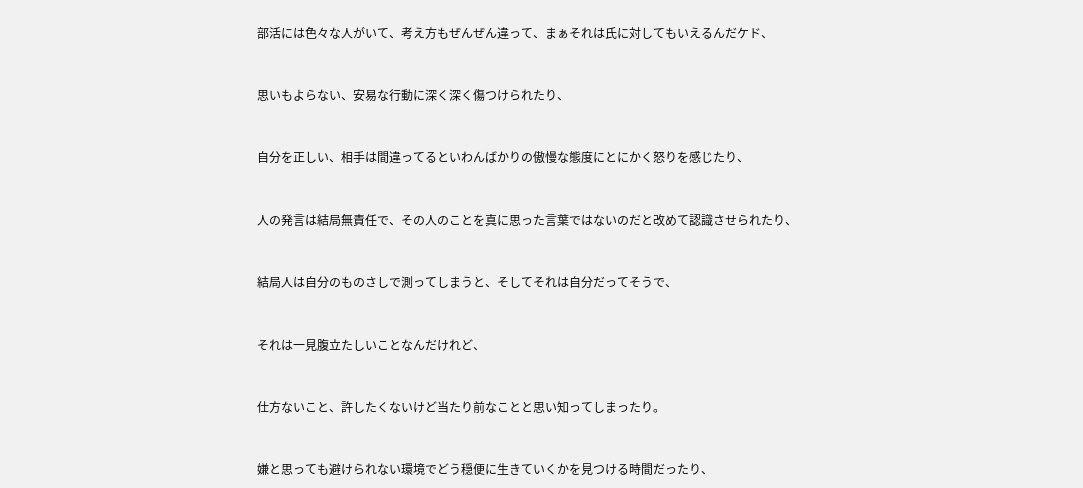部活には色々な人がいて、考え方もぜんぜん違って、まぁそれは氏に対してもいえるんだケド、


思いもよらない、安易な行動に深く深く傷つけられたり、


自分を正しい、相手は間違ってるといわんばかりの傲慢な態度にとにかく怒りを感じたり、


人の発言は結局無責任で、その人のことを真に思った言葉ではないのだと改めて認識させられたり、


結局人は自分のものさしで測ってしまうと、そしてそれは自分だってそうで、


それは一見腹立たしいことなんだけれど、


仕方ないこと、許したくないけど当たり前なことと思い知ってしまったり。


嫌と思っても避けられない環境でどう穏便に生きていくかを見つける時間だったり、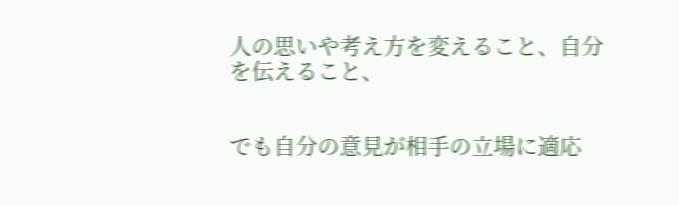人の思いや考え方を変えること、自分を伝えること、


でも自分の意見が相手の立場に適応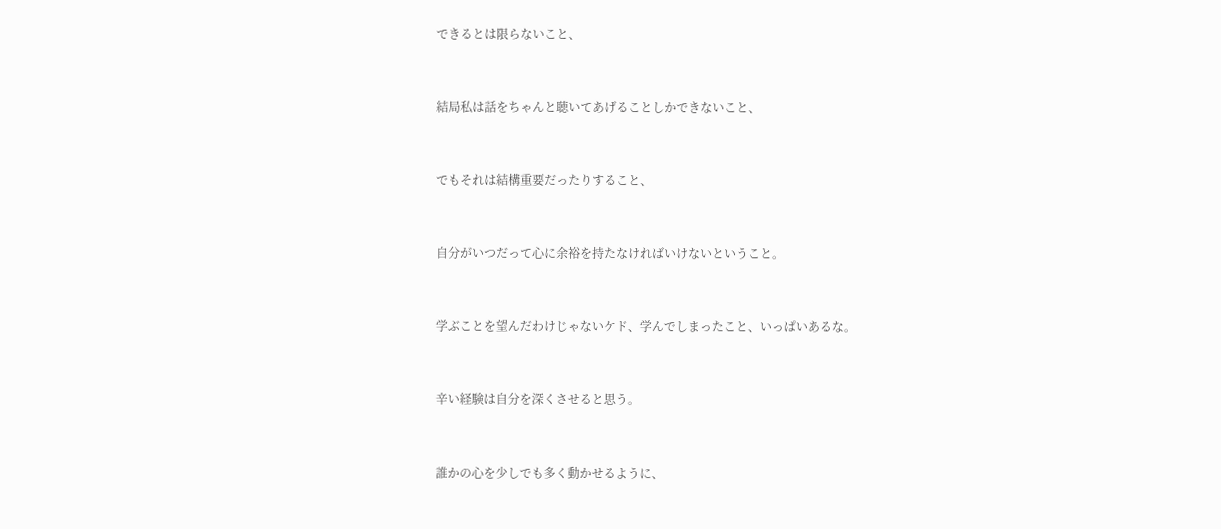できるとは限らないこと、


結局私は話をちゃんと聴いてあげることしかできないこと、


でもそれは結構重要だったりすること、


自分がいつだって心に余裕を持たなければいけないということ。


学ぶことを望んだわけじゃないケド、学んでしまったこと、いっぱいあるな。


辛い経験は自分を深くさせると思う。


誰かの心を少しでも多く動かせるように、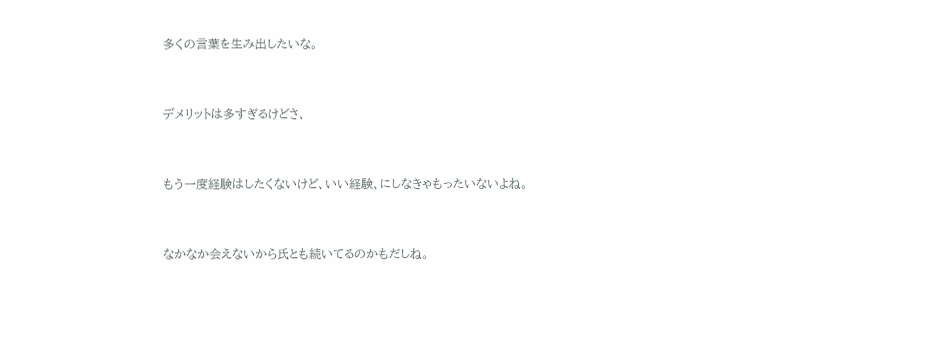多くの言葉を生み出したいな。


デメリットは多すぎるけどさ、


もう一度経験はしたくないけど、いい経験、にしなきゃもったいないよね。


なかなか会えないから氏とも続いてるのかもだしね。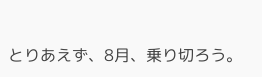とりあえず、8月、乗り切ろう。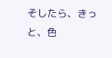そしたら、きっと、色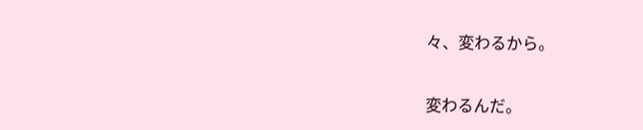々、変わるから。


変わるんだ。